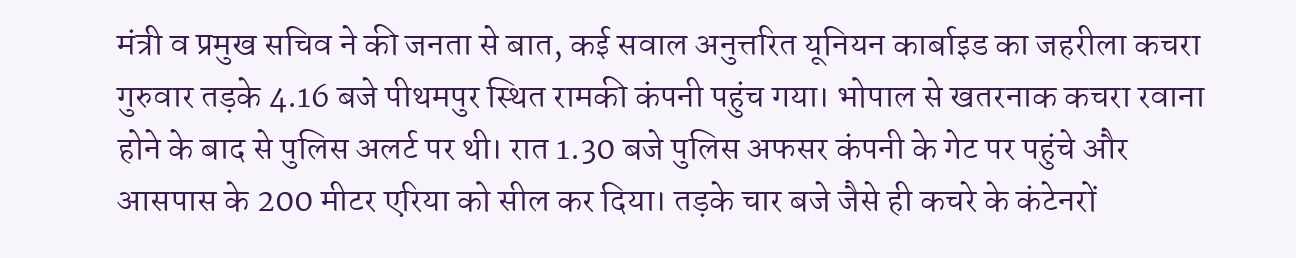मंत्री व प्रमुख सचिव ने की जनता से बात, कई सवाल अनुत्तरित यूनियन कार्बाइड का जहरीला कचरा गुरुवार तड़के 4.16 बजे पीथमपुर स्थित रामकी कंपनी पहुंच गया। भोपाल से खतरनाक कचरा रवाना होने के बाद से पुलिस अलर्ट पर थी। रात 1.30 बजे पुलिस अफसर कंपनी के गेट पर पहुंचे और आसपास के 200 मीटर एरिया को सील कर दिया। तड़के चार बजे जैसे ही कचरे के कंटेनरों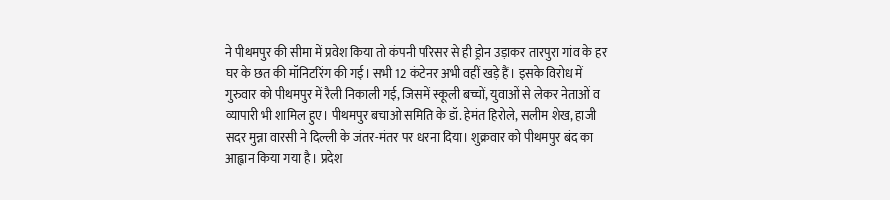ने पीथमपुर की सीमा में प्रवेश किया तो कंपनी परिसर से ही ड्रोन उड़ाकर तारपुरा गांव के हर घर के छत की मॉनिटरिंग की गई। सभी 12 कंटेनर अभी वहीं खड़े हैं। इसके विरोध में गुरुवार को पीथमपुर में रैली निकाली गई, जिसमें स्कूली बच्चों, युवाओं से लेकर नेताओं व व्यापारी भी शामिल हुए। पीथमपुर बचाओ समिति के डॉ. हेमंत हिरोले, सलीम शेख, हाजी सदर मुन्ना वारसी ने दिल्ली के जंतर-मंतर पर धरना दिया। शुक्रवार को पीथमपुर बंद का आह्वान किया गया है। प्रदेश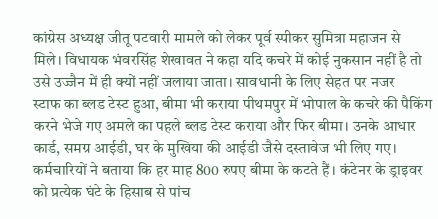कांग्रेस अध्यक्ष जीतू पटवारी मामले को लेकर पूर्व स्पीकर सुमित्रा महाजन से मिले। विधायक भंवरसिंह शेखावत ने कहा यदि कचरे में कोई नुकसान नहीं है तो उसे उज्जैन में ही क्यों नहीं जलाया जाता। सावधानी के लिए सेहत पर नजर
स्टाफ का ब्लड टेस्ट हुआ, बीमा भी कराया पीथमपुर में भोपाल के कचरे की पैकिंग करने भेजे गए अमले का पहले ब्लड टेस्ट कराया और फिर बीमा। उनके आधार कार्ड, समग्र आईडी, घर के मुखिया की आईडी जैसे दस्तावेज भी लिए गए। कर्मचारियों ने बताया कि हर माह 800 रुपए बीमा के कटते हैं। कंटेनर के ड्राइवर को प्रत्येक घंटे के हिसाब से पांच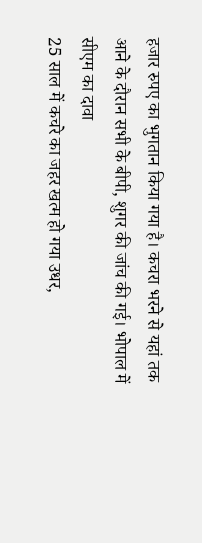हजार रुपए का भुगतान किया गया है। कचरा भरने से यहां तक आने के दौरान सभी के बीपी, शुगर की जांच की गई। भोपाल में सीएम का दावा
25 साल में कचरे का जहर खत्म हो गया उधर,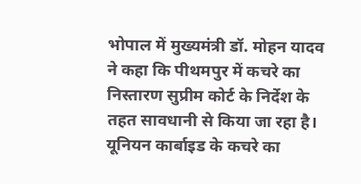भोपाल में मुख्यमंत्री डॉ. मोहन यादव ने कहा कि पीथमपुर में कचरे का निस्तारण सुप्रीम कोर्ट के निर्देश के तहत सावधानी से किया जा रहा है। यूनियन कार्बाइड के कचरे का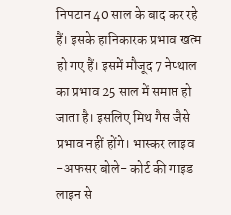निपटान 40 साल के बाद कर रहे हैं। इसके हानिकारक प्रभाव खत्म हो गए हैं। इसमें मौजूद 7 नेप्थाल का प्रभाव 25 साल में समाप्त हो जाता है। इसलिए मिथ गैस जैसे प्रभाव नहीं होंगे। भास्कर लाइव -अफसर बोले- कोर्ट की गाइड लाइन से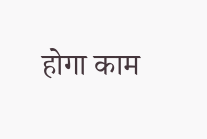होगा काम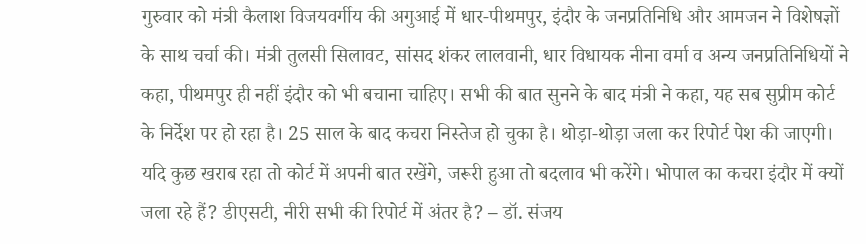गुरुवार को मंत्री कैलाश विजयवर्गीय की अगुआई में धार-पीथमपुर, इंदौर के जनप्रतिनिधि और आमजन ने विशेषज्ञों के साथ चर्चा की। मंत्री तुलसी सिलावट, सांसद शंकर लालवानी, धार विधायक नीना वर्मा व अन्य जनप्रतिनिधियों ने कहा, पीथमपुर ही नहीं इंदौर को भी बचाना चाहिए। सभी की बात सुनने के बाद मंत्री ने कहा, यह सब सुप्रीम कोर्ट के निर्देश पर हो रहा है। 25 साल के बाद कचरा निस्तेज हो चुका है। थोड़ा-थोड़ा जला कर रिपोर्ट पेश की जाएगी। यदि कुछ खराब रहा तो कोर्ट में अपनी बात रखेंगे, जरूरी हुआ तो बदलाव भी करेंगे। भोपाल का कचरा इंदौर में क्यों जला रहे हैं? डीएसटी, नीरी सभी की रिपोर्ट में अंतर है? – डॉ. संजय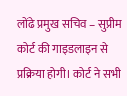लोंढे प्रमुख सचिव – सुप्रीम कोर्ट की गाइडलाइन से प्रक्रिया होगी। कोर्ट ने सभी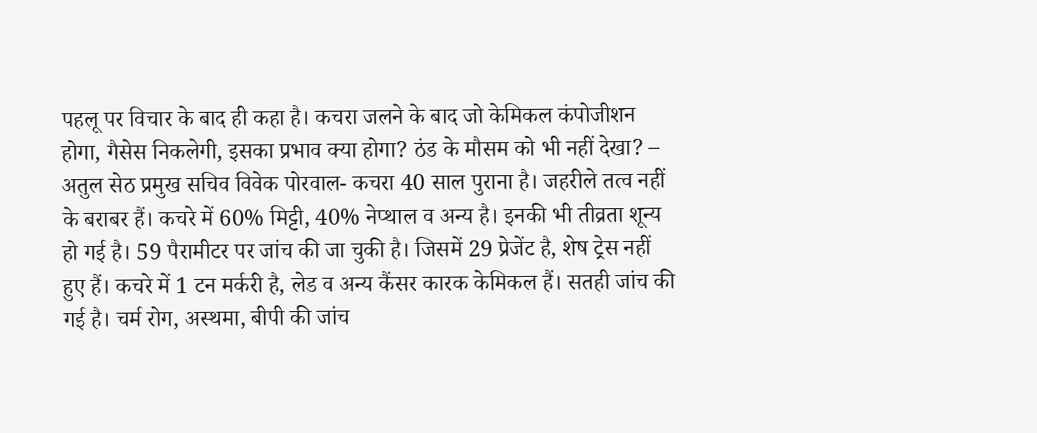पहलू पर विचार के बाद ही कहा है। कचरा जलने के बाद जो केमिकल कंपोजीशन होगा, गैसेस निकलेगी, इसका प्रभाव क्या होगा? ठंड के मौसम को भी नहीं देखा? – अतुल सेठ प्रमुख सचिव विवेक पोरवाल- कचरा 40 साल पुराना है। जहरीले तत्व नहीं के बराबर हैं। कचरे में 60% मिट्टी, 40% नेप्थाल व अन्य है। इनकी भी तीव्रता शून्य हो गई है। 59 पैरामीटर पर जांच की जा चुकी है। जिसमें 29 प्रेजेंट है, शेष ट्रेस नहीं हुए हैं। कचरे में 1 टन मर्करी है, लेड व अन्य कैंसर कारक केमिकल हैं। सतही जांच की गई है। चर्म रोग, अस्थमा, बीपी की जांच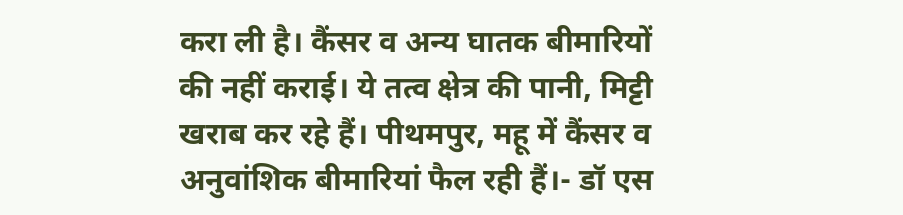करा ली है। कैंसर व अन्य घातक बीमारियों की नहीं कराई। ये तत्व क्षेत्र की पानी, मिट्टी खराब कर रहे हैं। पीथमपुर, महू में कैंसर व अनुवांशिक बीमारियां फैल रही हैं।- डॉ एस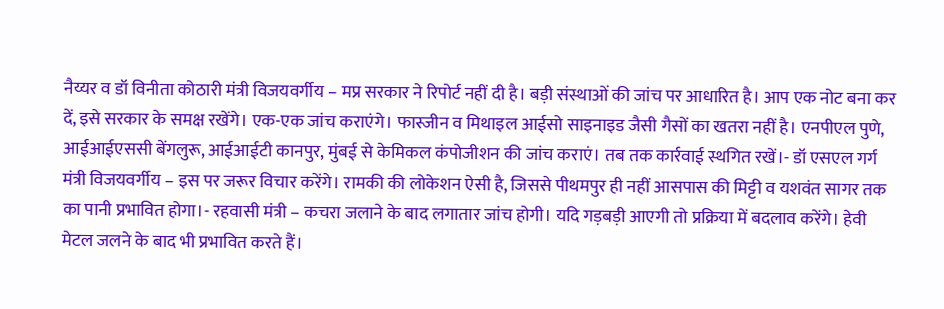नैय्यर व डॉ विनीता कोठारी मंत्री विजयवर्गीय – मप्र सरकार ने रिपोर्ट नहीं दी है। बड़ी संस्थाओं की जांच पर आधारित है। आप एक नोट बना कर दें, इसे सरकार के समक्ष रखेंगे। एक-एक जांच कराएंगे। फास्जीन व मिथाइल आईसो साइनाइड जैसी गैसों का खतरा नहीं है। एनपीएल पुणे, आईआईएससी बेंगलुरू, आईआईटी कानपुर, मुंबई से केमिकल कंपोजीशन की जांच कराएं। तब तक कार्रवाई स्थगित रखें।- डॉ एसएल गर्ग
मंत्री विजयवर्गीय – इस पर जरूर विचार करेंगे। रामकी की लोकेशन ऐसी है, जिससे पीथमपुर ही नहीं आसपास की मिट्टी व यशवंत सागर तक का पानी प्रभावित होगा।- रहवासी मंत्री – कचरा जलाने के बाद लगातार जांच होगी। यदि गड़बड़ी आएगी तो प्रक्रिया में बदलाव करेंगे। हेवी मेटल जलने के बाद भी प्रभावित करते हैं।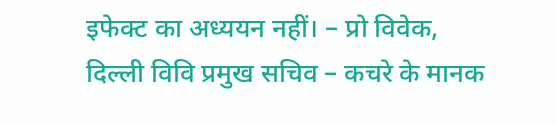इफेक्ट का अध्ययन नहीं। – प्रो विवेक, दिल्ली विवि प्रमुख सचिव – कचरे के मानक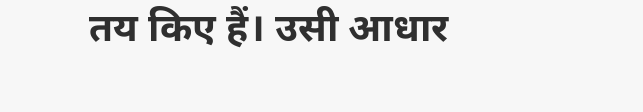तय किए हैं। उसी आधार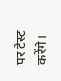पर टेस्ट करेंगे।